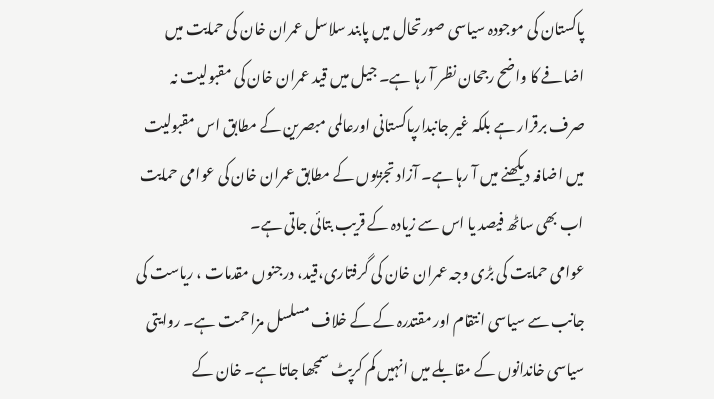پاکستان کی موجودہ سیاسی صورتحال میں پابند سلاسل عمران خان کی حمایت میں اضافے کا واضح رجحان نظر آ رہا ہے۔ جیل میں قید عمران خان کی مقبولیت نہ صرف برقرار ہے بلکہ غیر جانبدارپاکستانی اورعالمی مبصرین کے مطابق اس مقبولیت میں اضافہ دیکھنے میں آ رہا ہے۔ آزاد تجزیوں کے مطابق عمران خان کی عوامی حمایت اب بھی ساٹھ فیصد یا اس سے زیادہ کے قریب بتائی جاتی ہے۔
عوامی حمایت کی بڑی وجہ عمران خان کی گرفتاری،قید، درجنوں مقدمات ، ریاست کی جانب سے سیاسی انتقام اور مقتدرہ کے کے خلاف مسلسل مزاحمت ہے۔ روایتی سیاسی خاندانوں کے مقابلے میں انہیں کم کرپٹ سمجھا جاتا ہے۔ خان کے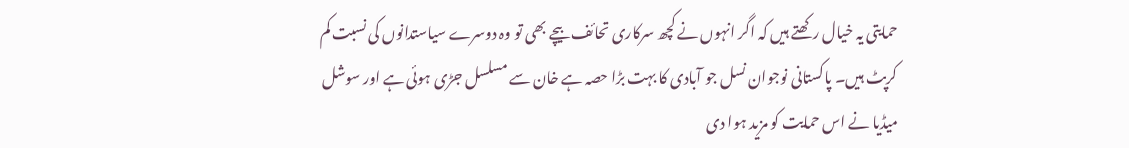حمایتی یہ خیال رکھتے ہیں کہ اگر انہوں نے کچھ سرکاری تحائف بیچے بھی تو وہ دوسرے سیاستدانوں کی نسبت کم کرپٹ ہیں۔ پاکستانی نوجوان نسل جو آبادی کا بہت بڑا حصہ ہے خان سے مسلسل جڑی ہوئی ہے اور سوشل میڈیا نے اس حمایت کو مزید ہوا دی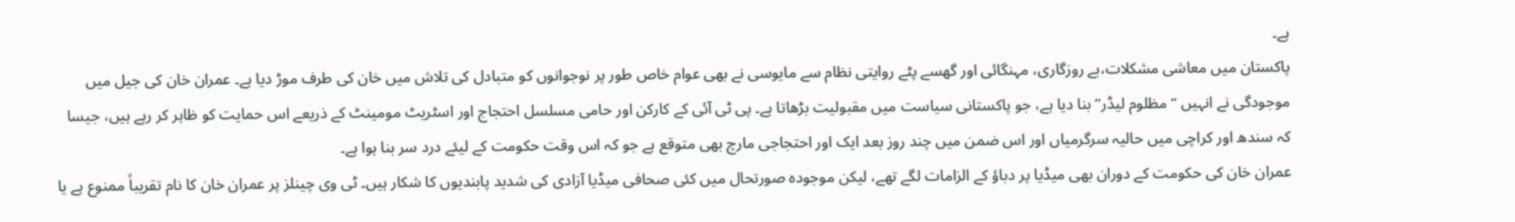ہے۔
پاکستان میں معاشی مشکلات،بے روزگاری، مہنگائی اور گھسے پٹے روایتی نظام سے مایوسی نے بھی عوام خاص طور پر نوجوانوں کو متبادل کی تلاش میں خان کی طرف موڑ دیا ہے۔ عمران خان کی جیل میں موجودگی نے انہیں “مظلوم لیڈر” بنا دیا ہے، جو پاکستانی سیاست میں مقبولیت بڑھاتا ہے۔ پی ٹی آئی کے کارکن اور حامی مسلسل احتجاج اور اسٹریٹ مومینٹ کے ذریعے اس حمایت کو ظاہر کر رہے ہیں، جیسا کہ سندھ اور کراچی میں حالیہ سرگرمیاں اور اس ضمن میں چند روز بعد ایک اور احتجاجی مارچ بھی متوقع ہے جو کہ اس وقت حکومت کے لیئے درد سر بنا ہوا ہے۔
عمران خان کی حکومت کے دوران بھی میڈیا پر دباؤ کے الزامات لگے تھے، لیکن موجودہ صورتحال میں کئی صحافی میڈیا آزادی کی شدید پابندیوں کا شکار ہیں۔ ٹی وی چینلز پر عمران خان کا نام تقریباً ممنوع ہے یا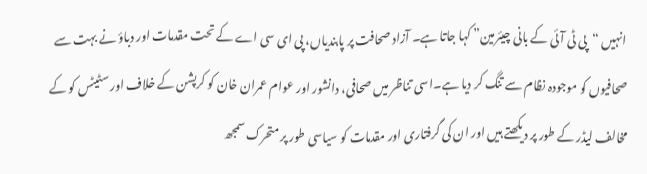انہیں “پی ٹی آئی کے بانی چیئرمین” کہا جاتا ہے۔ آزاد صحافت پر پابندیاں، پی ای سی اے کے تحت مقدمات اور دباؤ نے بہت سے صحافیوں کو موجودہ نظام سے تنگ کر دیا ہے۔اسی تناظر میں صحافی، دانشور اور عوام عمران خان کو کرپشن کے خلاف اور سٹیٹس کو کے مخالف لیڈر کے طور پر دیکھتے ہیں اور ان کی گرفتاری اور مقدمات کو سیاسی طور پر متحرک سمجھ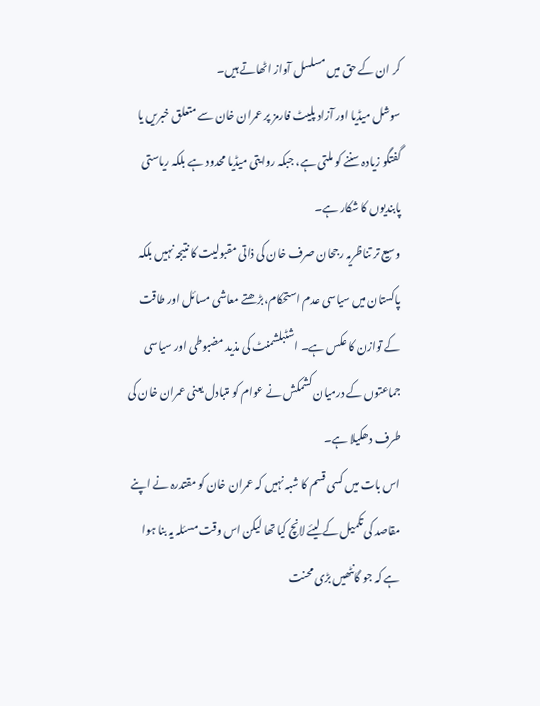کر ان کے حق میں مسلسل آواز اٹھاتے ہیں۔
سوشل میڈیا اور آزاد پلیٹ فارمز پر عمران خان سے متعلق خبریں یا گفتگو زیادہ سننے کو ملتی ہے، جبکہ روایتی میڈیا محدود ہے بلکہ ریاستی پابندیوں کا شکار ہے۔
وسیع تر تناظریہ رجحان صرف خان کی ذاتی مقبولیت کا نتیجہ نہیں بلکہ پاکستان میں سیاسی عدم استحکام،بڑھتے معاشی مسائل اور طاقت کے توازن کا عکس ہے۔ اشٹبلشمنٹ کی مذید مضبوطی اور سیاسی جماعتوں کے درمیان کشمکش نے عوام کو متبادل یعنی عمران خان کی طرف دھکیلا ہے۔
اس بات میں کسی قسم کا شبہ نہیں کہ عمران خان کو مقتدرہ نے اپنے مقاصد کی تکمیل کے لیئے لانچ کیا تھا لیکن اس وقت مسئلہ یہ بنا ہوا ہے کہ جو گانٹھیں بڑی محنت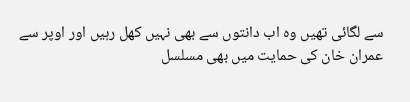سے لگائی تھیں وہ اب دانتوں سے بھی نہیں کھل رہیں اور اوپر سے عمران خان کی حمایت میں بھی مسلسل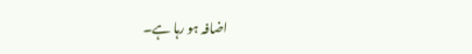اضافہ ہو رہا ہے۔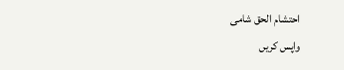احتشام الحق شامی
واپس کریں